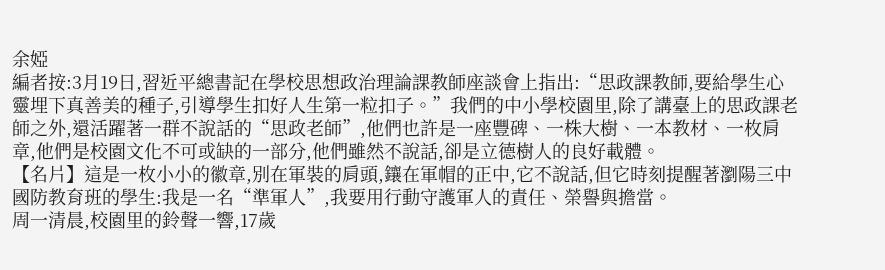余婭
編者按:3月19日,習近平總書記在學校思想政治理論課教師座談會上指出:“思政課教師,要給學生心靈埋下真善美的種子,引導學生扣好人生第一粒扣子。”我們的中小學校園里,除了講臺上的思政課老師之外,還活躍著一群不說話的“思政老師”,他們也許是一座豐碑、一株大樹、一本教材、一枚肩章,他們是校園文化不可或缺的一部分,他們雖然不說話,卻是立德樹人的良好載體。
【名片】這是一枚小小的徽章,別在軍裝的肩頭,鑲在軍帽的正中,它不說話,但它時刻提醒著瀏陽三中國防教育班的學生:我是一名“準軍人”,我要用行動守護軍人的責任、榮譽與擔當。
周一清晨,校園里的鈴聲一響,17歲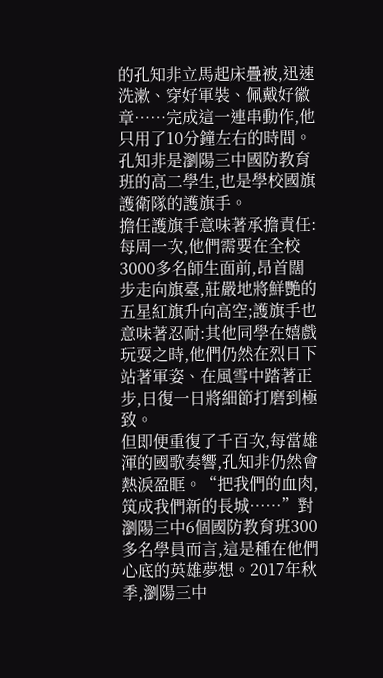的孔知非立馬起床疊被,迅速洗漱、穿好軍裝、佩戴好徽章……完成這一連串動作,他只用了10分鐘左右的時間。孔知非是瀏陽三中國防教育班的高二學生,也是學校國旗護衛隊的護旗手。
擔任護旗手意味著承擔責任:每周一次,他們需要在全校3000多名師生面前,昂首闊步走向旗臺,莊嚴地將鮮艷的五星紅旗升向高空;護旗手也意味著忍耐:其他同學在嬉戲玩耍之時,他們仍然在烈日下站著軍姿、在風雪中踏著正步,日復一日將細節打磨到極致。
但即便重復了千百次,每當雄渾的國歌奏響,孔知非仍然會熱淚盈眶。“把我們的血肉,筑成我們新的長城……”對瀏陽三中6個國防教育班300多名學員而言,這是種在他們心底的英雄夢想。2017年秋季,瀏陽三中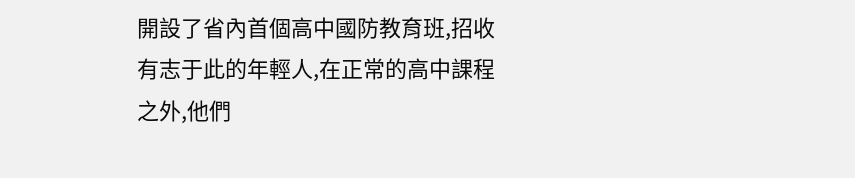開設了省內首個高中國防教育班,招收有志于此的年輕人,在正常的高中課程之外,他們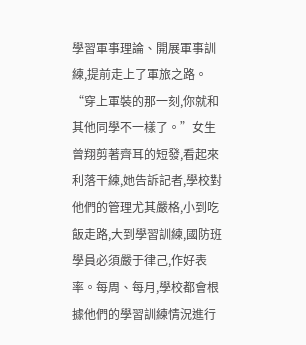學習軍事理論、開展軍事訓練,提前走上了軍旅之路。
“穿上軍裝的那一刻,你就和其他同學不一樣了。”女生曾翔剪著齊耳的短發,看起來利落干練,她告訴記者,學校對他們的管理尤其嚴格,小到吃飯走路,大到學習訓練,國防班學員必須嚴于律己,作好表率。每周、每月,學校都會根據他們的學習訓練情況進行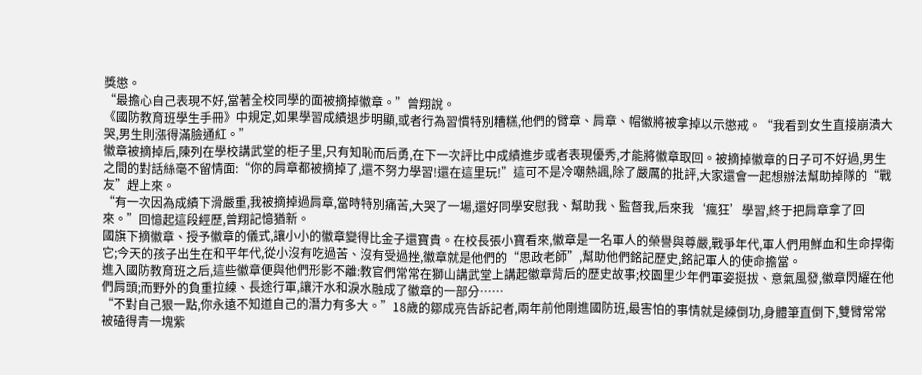獎懲。
“最擔心自己表現不好,當著全校同學的面被摘掉徽章。”曾翔說。
《國防教育班學生手冊》中規定,如果學習成績退步明顯,或者行為習慣特別糟糕,他們的臂章、肩章、帽徽將被拿掉以示懲戒。“我看到女生直接崩潰大哭,男生則漲得滿臉通紅。”
徽章被摘掉后,陳列在學校講武堂的柜子里,只有知恥而后勇,在下一次評比中成績進步或者表現優秀,才能將徽章取回。被摘掉徽章的日子可不好過,男生之間的對話絲毫不留情面:“你的肩章都被摘掉了,還不努力學習!還在這里玩!”這可不是冷嘲熱諷,除了嚴厲的批評,大家還會一起想辦法幫助掉隊的“戰友”趕上來。
“有一次因為成績下滑嚴重,我被摘掉過肩章,當時特別痛苦,大哭了一場,還好同學安慰我、幫助我、監督我,后來我‘瘋狂’學習,終于把肩章拿了回來。”回憶起這段經歷,曾翔記憶猶新。
國旗下摘徽章、授予徽章的儀式,讓小小的徽章變得比金子還寶貴。在校長張小寶看來,徽章是一名軍人的榮譽與尊嚴,戰爭年代,軍人們用鮮血和生命捍衛它;今天的孩子出生在和平年代,從小沒有吃過苦、沒有受過挫,徽章就是他們的“思政老師”,幫助他們銘記歷史,銘記軍人的使命擔當。
進入國防教育班之后,這些徽章便與他們形影不離:教官們常常在獅山講武堂上講起徽章背后的歷史故事;校園里少年們軍姿挺拔、意氣風發,徽章閃耀在他們肩頭;而野外的負重拉練、長途行軍,讓汗水和淚水融成了徽章的一部分……
“不對自己狠一點,你永遠不知道自己的潛力有多大。”18歲的鄒成亮告訴記者,兩年前他剛進國防班,最害怕的事情就是練倒功,身體筆直倒下,雙臂常常被磕得青一塊紫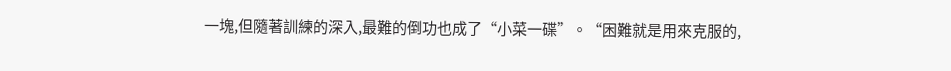一塊,但隨著訓練的深入,最難的倒功也成了“小菜一碟”。“困難就是用來克服的,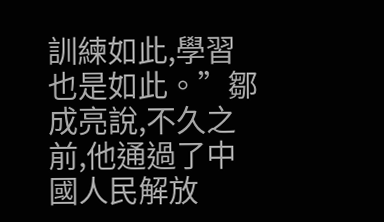訓練如此,學習也是如此。”鄒成亮說,不久之前,他通過了中國人民解放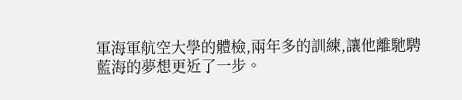軍海軍航空大學的體檢,兩年多的訓練,讓他離馳騁藍海的夢想更近了一步。